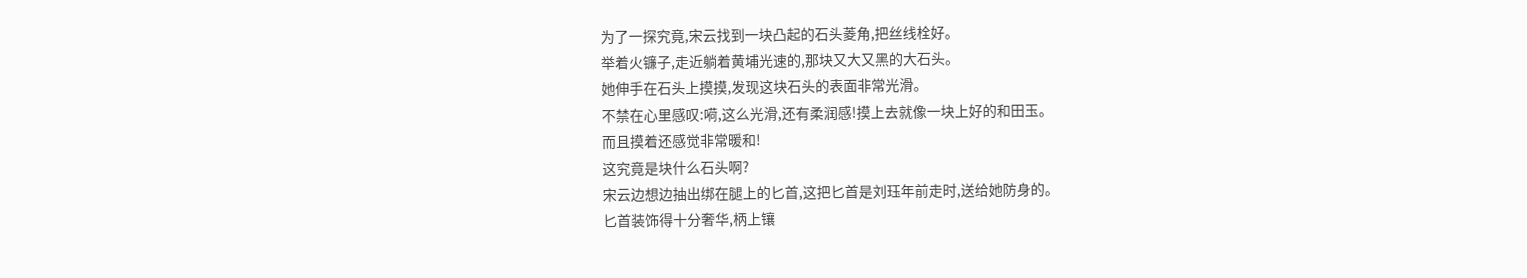为了一探究竟,宋云找到一块凸起的石头菱角,把丝线栓好。
举着火镰子,走近躺着黄埔光速的,那块又大又黑的大石头。
她伸手在石头上摸摸,发现这块石头的表面非常光滑。
不禁在心里感叹:嗬,这么光滑,还有柔润感!摸上去就像一块上好的和田玉。
而且摸着还感觉非常暖和!
这究竟是块什么石头啊?
宋云边想边抽出绑在腿上的匕首,这把匕首是刘珏年前走时,送给她防身的。
匕首装饰得十分奢华,柄上镶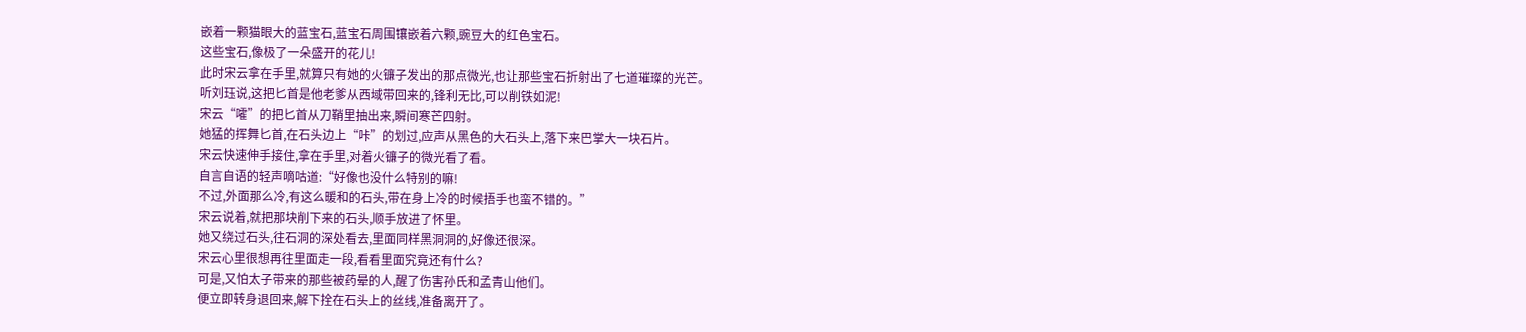嵌着一颗猫眼大的蓝宝石,蓝宝石周围镶嵌着六颗,豌豆大的红色宝石。
这些宝石,像极了一朵盛开的花儿!
此时宋云拿在手里,就算只有她的火镰子发出的那点微光,也让那些宝石折射出了七道璀璨的光芒。
听刘珏说,这把匕首是他老爹从西域带回来的,锋利无比,可以削铁如泥!
宋云“嚯”的把匕首从刀鞘里抽出来,瞬间寒芒四射。
她猛的挥舞匕首,在石头边上“咔”的划过,应声从黑色的大石头上,落下来巴掌大一块石片。
宋云快速伸手接住,拿在手里,对着火镰子的微光看了看。
自言自语的轻声嘀咕道:“好像也没什么特别的嘛!
不过,外面那么冷,有这么暖和的石头,带在身上冷的时候捂手也蛮不错的。”
宋云说着,就把那块削下来的石头,顺手放进了怀里。
她又绕过石头,往石洞的深处看去,里面同样黑洞洞的,好像还很深。
宋云心里很想再往里面走一段,看看里面究竟还有什么?
可是,又怕太子带来的那些被药晕的人,醒了伤害孙氏和孟青山他们。
便立即转身退回来,解下拴在石头上的丝线,准备离开了。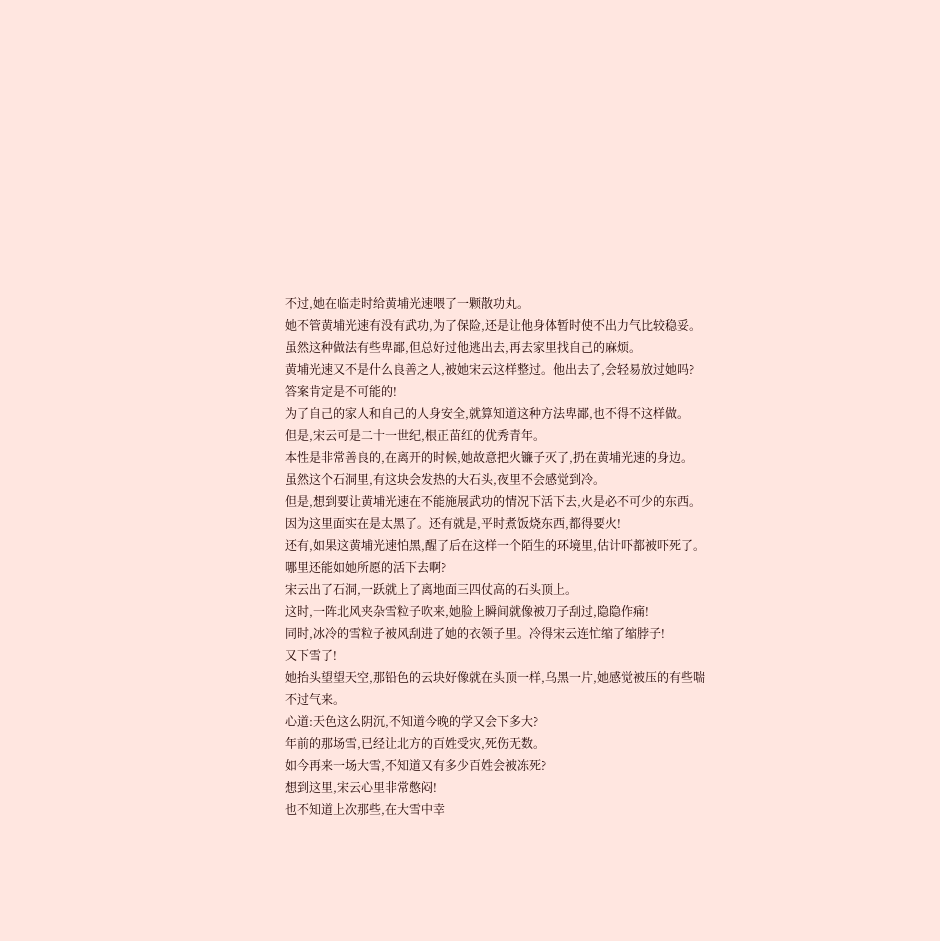不过,她在临走时给黄埔光速喂了一颗散功丸。
她不管黄埔光速有没有武功,为了保险,还是让他身体暂时使不出力气比较稳妥。
虽然这种做法有些卑鄙,但总好过他逃出去,再去家里找自己的麻烦。
黄埔光速又不是什么良善之人,被她宋云这样整过。他出去了,会轻易放过她吗?
答案肯定是不可能的!
为了自己的家人和自己的人身安全,就算知道这种方法卑鄙,也不得不这样做。
但是,宋云可是二十一世纪,根正苗红的优秀青年。
本性是非常善良的,在离开的时候,她故意把火镰子灭了,扔在黄埔光速的身边。
虽然这个石洞里,有这块会发热的大石头,夜里不会感觉到冷。
但是,想到要让黄埔光速在不能施展武功的情况下活下去,火是必不可少的东西。
因为这里面实在是太黑了。还有就是,平时煮饭烧东西,都得要火!
还有,如果这黄埔光速怕黑,醒了后在这样一个陌生的环境里,估计吓都被吓死了。
哪里还能如她所愿的活下去啊?
宋云出了石洞,一跃就上了离地面三四仗高的石头顶上。
这时,一阵北风夹杂雪粒子吹来,她脸上瞬间就像被刀子刮过,隐隐作痛!
同时,冰冷的雪粒子被风刮进了她的衣领子里。冷得宋云连忙缩了缩脖子!
又下雪了!
她抬头望望天空,那铅色的云块好像就在头顶一样,乌黑一片,她感觉被压的有些喘不过气来。
心道:天色这么阴沉,不知道今晚的学又会下多大?
年前的那场雪,已经让北方的百姓受灾,死伤无数。
如今再来一场大雪,不知道又有多少百姓会被冻死?
想到这里,宋云心里非常憋闷!
也不知道上次那些,在大雪中幸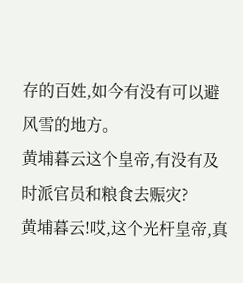存的百姓,如今有没有可以避风雪的地方。
黄埔暮云这个皇帝,有没有及时派官员和粮食去赈灾?
黄埔暮云!哎,这个光杆皇帝,真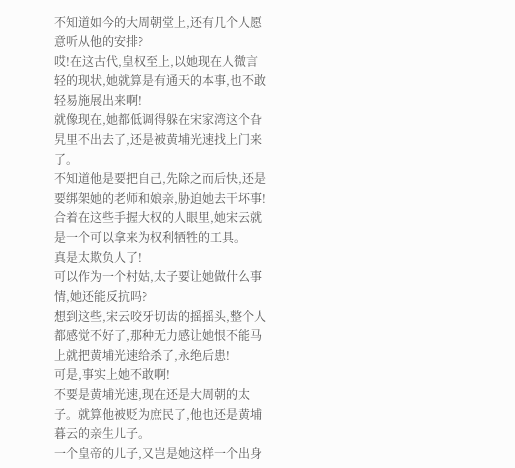不知道如今的大周朝堂上,还有几个人愿意听从他的安排?
哎!在这古代,皇权至上,以她现在人微言轻的现状,她就算是有通天的本事,也不敢轻易施展出来啊!
就像现在,她都低调得躲在宋家湾这个旮旯里不出去了,还是被黄埔光速找上门来了。
不知道他是要把自己,先除之而后快,还是要绑架她的老师和娘亲,胁迫她去干坏事!
合着在这些手握大权的人眼里,她宋云就是一个可以拿来为权利牺牲的工具。
真是太欺负人了!
可以作为一个村姑,太子要让她做什么事情,她还能反抗吗?
想到这些,宋云咬牙切齿的摇摇头,整个人都感觉不好了,那种无力感让她恨不能马上就把黄埔光速给杀了,永绝后患!
可是,事实上她不敢啊!
不要是黄埔光速,现在还是大周朝的太子。就算他被贬为庶民了,他也还是黄埔暮云的亲生儿子。
一个皇帝的儿子,又岂是她这样一个出身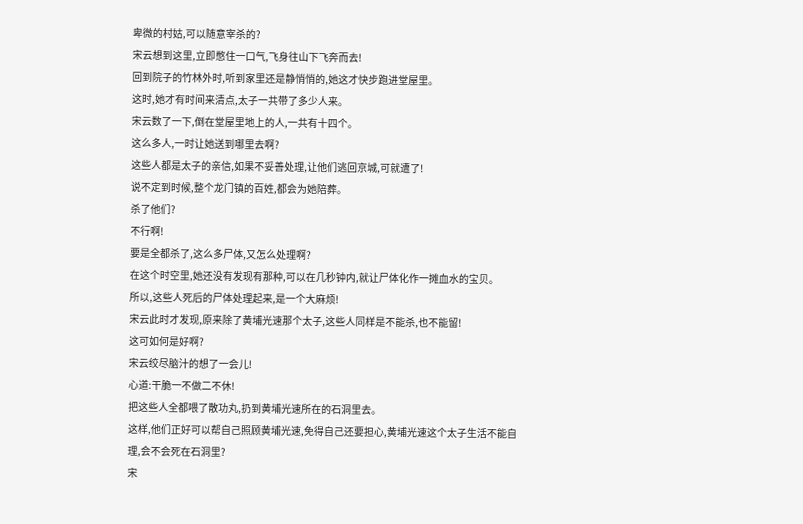卑微的村姑,可以随意宰杀的?
宋云想到这里,立即憋住一口气,飞身往山下飞奔而去!
回到院子的竹林外时,听到家里还是静悄悄的,她这才快步跑进堂屋里。
这时,她才有时间来清点,太子一共带了多少人来。
宋云数了一下,倒在堂屋里地上的人,一共有十四个。
这么多人,一时让她送到哪里去啊?
这些人都是太子的亲信,如果不妥善处理,让他们逃回京城,可就遭了!
说不定到时候,整个龙门镇的百姓,都会为她陪葬。
杀了他们?
不行啊!
要是全都杀了,这么多尸体,又怎么处理啊?
在这个时空里,她还没有发现有那种,可以在几秒钟内,就让尸体化作一摊血水的宝贝。
所以,这些人死后的尸体处理起来,是一个大麻烦!
宋云此时才发现,原来除了黄埔光速那个太子,这些人同样是不能杀,也不能留!
这可如何是好啊?
宋云绞尽脑汁的想了一会儿!
心道:干脆一不做二不休!
把这些人全都喂了散功丸,扔到黄埔光速所在的石洞里去。
这样,他们正好可以帮自己照顾黄埔光速,免得自己还要担心,黄埔光速这个太子生活不能自理,会不会死在石洞里?
宋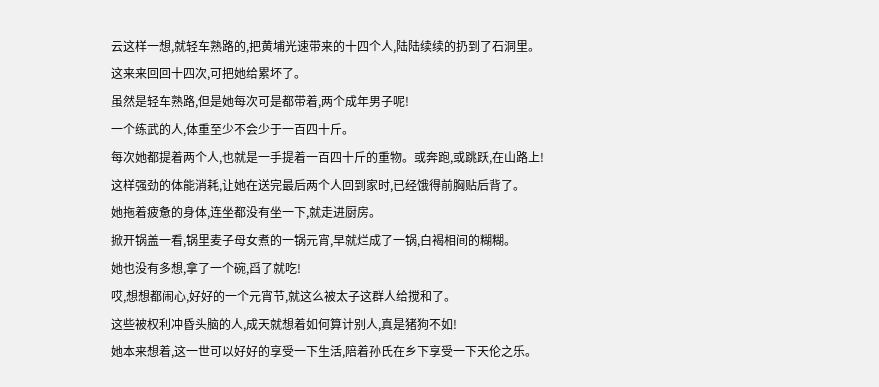云这样一想,就轻车熟路的,把黄埔光速带来的十四个人,陆陆续续的扔到了石洞里。
这来来回回十四次,可把她给累坏了。
虽然是轻车熟路,但是她每次可是都带着,两个成年男子呢!
一个练武的人,体重至少不会少于一百四十斤。
每次她都提着两个人,也就是一手提着一百四十斤的重物。或奔跑,或跳跃,在山路上!
这样强劲的体能消耗,让她在送完最后两个人回到家时,已经饿得前胸贴后背了。
她拖着疲惫的身体,连坐都没有坐一下,就走进厨房。
掀开锅盖一看,锅里麦子母女煮的一锅元宵,早就烂成了一锅,白褐相间的糊糊。
她也没有多想,拿了一个碗,舀了就吃!
哎,想想都闹心,好好的一个元宵节,就这么被太子这群人给搅和了。
这些被权利冲昏头脑的人,成天就想着如何算计别人,真是猪狗不如!
她本来想着,这一世可以好好的享受一下生活,陪着孙氏在乡下享受一下天伦之乐。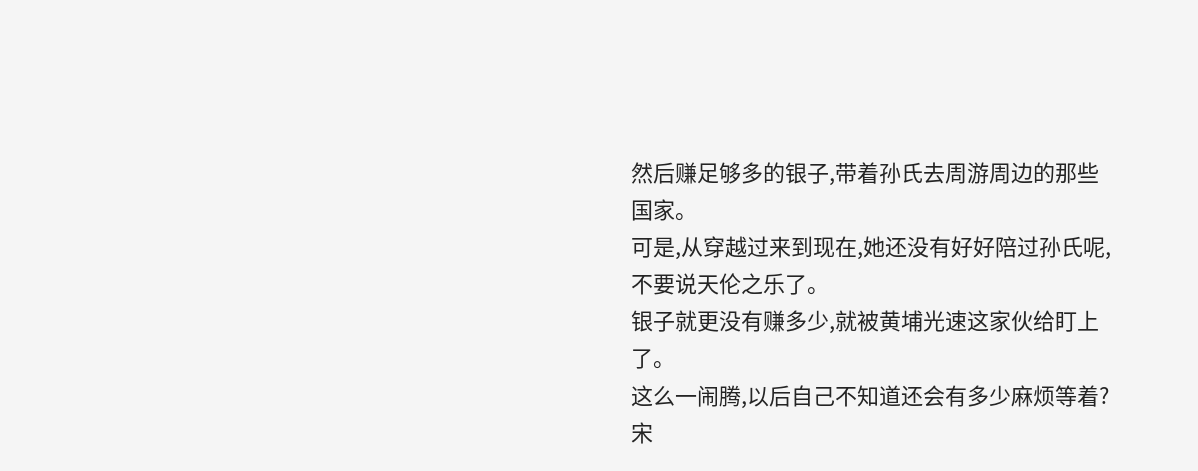然后赚足够多的银子,带着孙氏去周游周边的那些国家。
可是,从穿越过来到现在,她还没有好好陪过孙氏呢,不要说天伦之乐了。
银子就更没有赚多少,就被黄埔光速这家伙给盯上了。
这么一闹腾,以后自己不知道还会有多少麻烦等着?
宋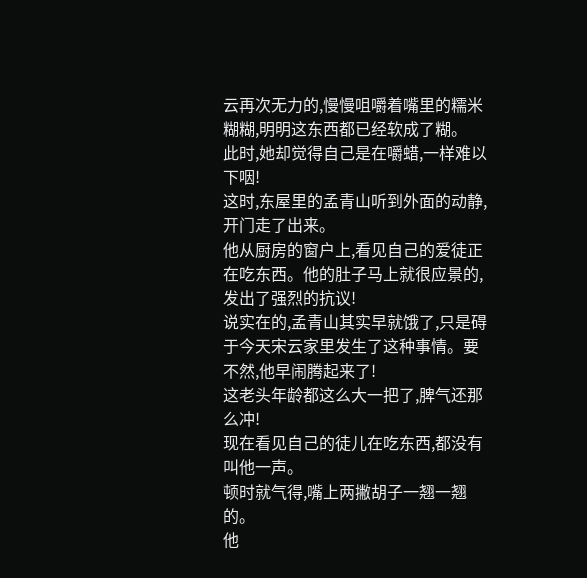云再次无力的,慢慢咀嚼着嘴里的糯米糊糊,明明这东西都已经软成了糊。
此时,她却觉得自己是在嚼蜡,一样难以下咽!
这时,东屋里的孟青山听到外面的动静,开门走了出来。
他从厨房的窗户上,看见自己的爱徒正在吃东西。他的肚子马上就很应景的,发出了强烈的抗议!
说实在的,孟青山其实早就饿了,只是碍于今天宋云家里发生了这种事情。要不然,他早闹腾起来了!
这老头年龄都这么大一把了,脾气还那么冲!
现在看见自己的徒儿在吃东西,都没有叫他一声。
顿时就气得,嘴上两撇胡子一翘一翘的。
他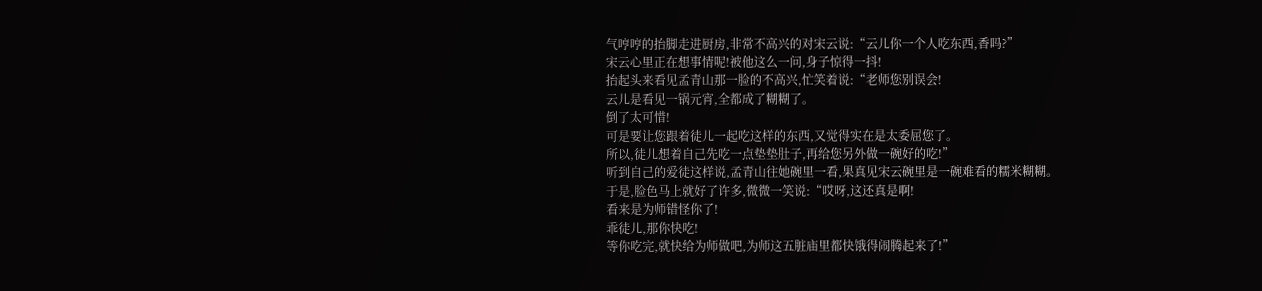气哼哼的抬脚走进厨房,非常不高兴的对宋云说:“云儿你一个人吃东西,香吗?”
宋云心里正在想事情呢!被他这么一问,身子惊得一抖!
抬起头来看见孟青山那一脸的不高兴,忙笑着说:“老师您别误会!
云儿是看见一锅元宵,全都成了糊糊了。
倒了太可惜!
可是要让您跟着徒儿一起吃这样的东西,又觉得实在是太委屈您了。
所以,徒儿想着自己先吃一点垫垫肚子,再给您另外做一碗好的吃!”
听到自己的爱徒这样说,孟青山往她碗里一看,果真见宋云碗里是一碗难看的糯米糊糊。
于是,脸色马上就好了许多,微微一笑说:“哎呀,这还真是啊!
看来是为师错怪你了!
乖徒儿,那你快吃!
等你吃完,就快给为师做吧,为师这五脏庙里都快饿得闹腾起来了!”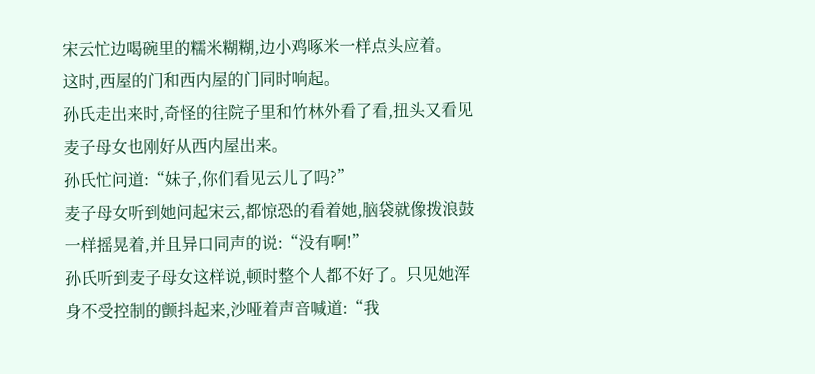宋云忙边喝碗里的糯米糊糊,边小鸡啄米一样点头应着。
这时,西屋的门和西内屋的门同时响起。
孙氏走出来时,奇怪的往院子里和竹林外看了看,扭头又看见麦子母女也刚好从西内屋出来。
孙氏忙问道:“妹子,你们看见云儿了吗?”
麦子母女听到她问起宋云,都惊恐的看着她,脑袋就像拨浪鼓一样摇晃着,并且异口同声的说:“没有啊!”
孙氏听到麦子母女这样说,顿时整个人都不好了。只见她浑身不受控制的颤抖起来,沙哑着声音喊道:“我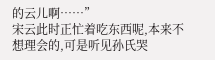的云儿啊……”
宋云此时正忙着吃东西呢,本来不想理会的,可是听见孙氏哭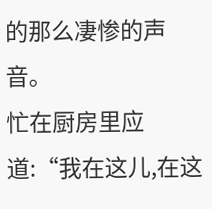的那么凄惨的声音。
忙在厨房里应道:“我在这儿,在这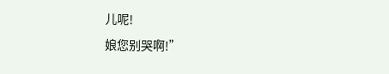儿呢!
娘您别哭啊!”